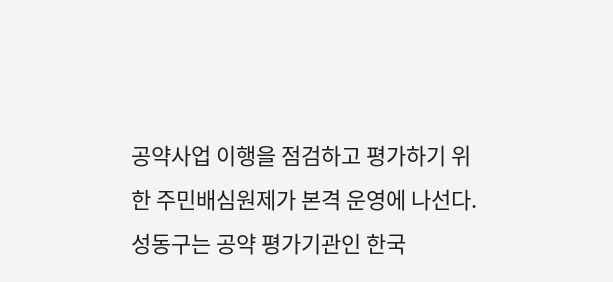공약사업 이행을 점검하고 평가하기 위한 주민배심원제가 본격 운영에 나선다.
성동구는 공약 평가기관인 한국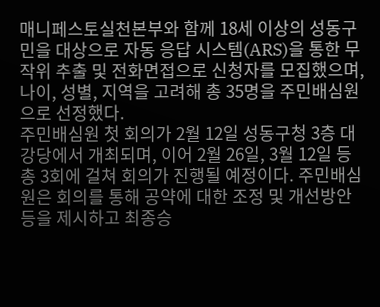매니페스토실천본부와 함께 18세 이상의 성동구민을 대상으로 자동 응답 시스템(ARS)을 통한 무작위 추출 및 전화면접으로 신청자를 모집했으며, 나이, 성별, 지역을 고려해 총 35명을 주민배심원으로 선정했다.
주민배심원 첫 회의가 2월 12일 성동구청 3층 대강당에서 개최되며, 이어 2월 26일, 3월 12일 등 총 3회에 걸쳐 회의가 진행될 예정이다. 주민배심원은 회의를 통해 공약에 대한 조정 및 개선방안 등을 제시하고 최종승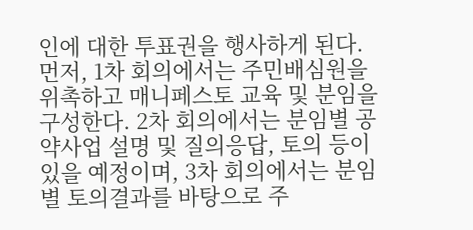인에 대한 투표권을 행사하게 된다.
먼저, 1차 회의에서는 주민배심원을 위촉하고 매니페스토 교육 및 분임을 구성한다. 2차 회의에서는 분임별 공약사업 설명 및 질의응답, 토의 등이 있을 예정이며, 3차 회의에서는 분임별 토의결과를 바탕으로 주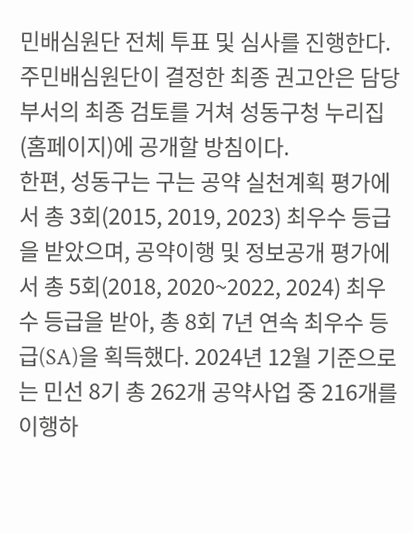민배심원단 전체 투표 및 심사를 진행한다. 주민배심원단이 결정한 최종 권고안은 담당 부서의 최종 검토를 거쳐 성동구청 누리집(홈페이지)에 공개할 방침이다.
한편, 성동구는 구는 공약 실천계획 평가에서 총 3회(2015, 2019, 2023) 최우수 등급을 받았으며, 공약이행 및 정보공개 평가에서 총 5회(2018, 2020~2022, 2024) 최우수 등급을 받아, 총 8회 7년 연속 최우수 등급(SA)을 획득했다. 2024년 12월 기준으로는 민선 8기 총 262개 공약사업 중 216개를 이행하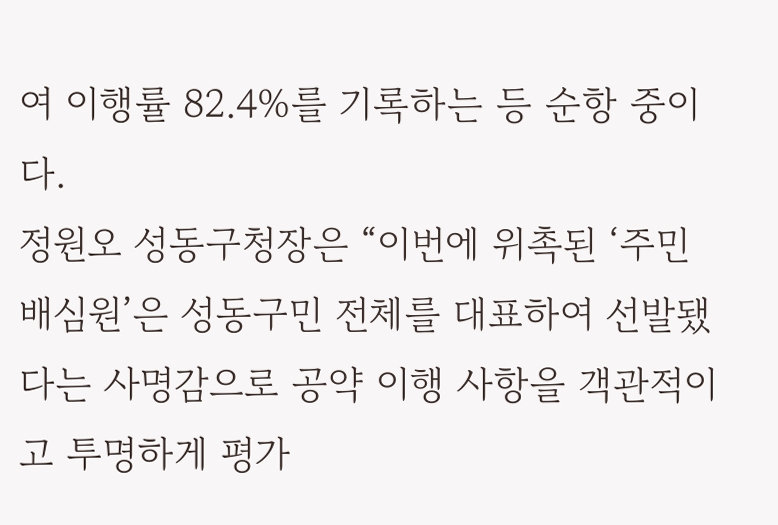여 이행률 82.4%를 기록하는 등 순항 중이다.
정원오 성동구청장은 “이번에 위촉된 ‘주민배심원’은 성동구민 전체를 대표하여 선발됐다는 사명감으로 공약 이행 사항을 객관적이고 투명하게 평가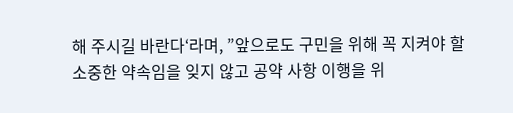해 주시길 바란다‘라며, ”앞으로도 구민을 위해 꼭 지켜야 할 소중한 약속임을 잊지 않고 공약 사항 이행을 위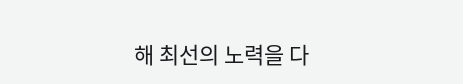해 최선의 노력을 다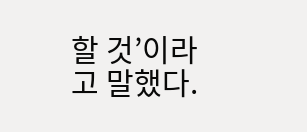할 것’이라고 말했다.